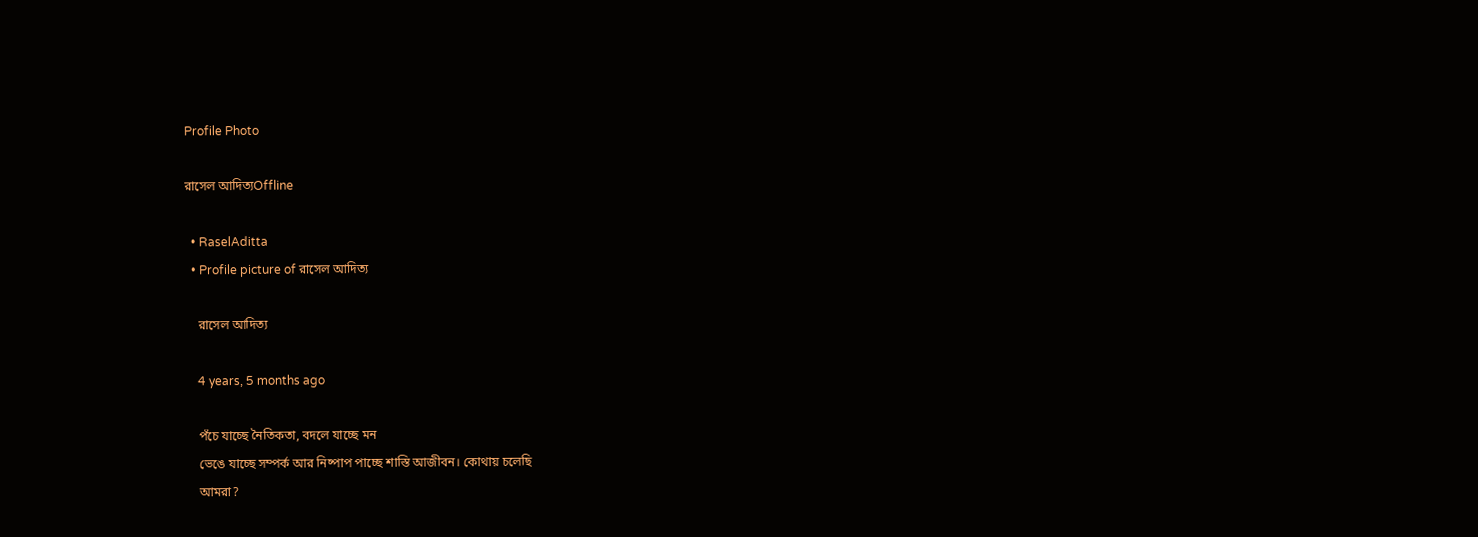Profile Photo

রাসেল আদিত্যOffline

  • RaselAditta
  • Profile picture of রাসেল আদিত্য

    রাসেল আদিত্য

    4 years, 5 months ago

    পঁচে যাচ্ছে নৈতিকতা, বদলে যাচ্ছে মন
    ভেঙে যাচ্ছে সম্পর্ক আর নিষ্পাপ পাচ্ছে শাস্তি আজীবন। কোথায় চলেছি
    আমরা?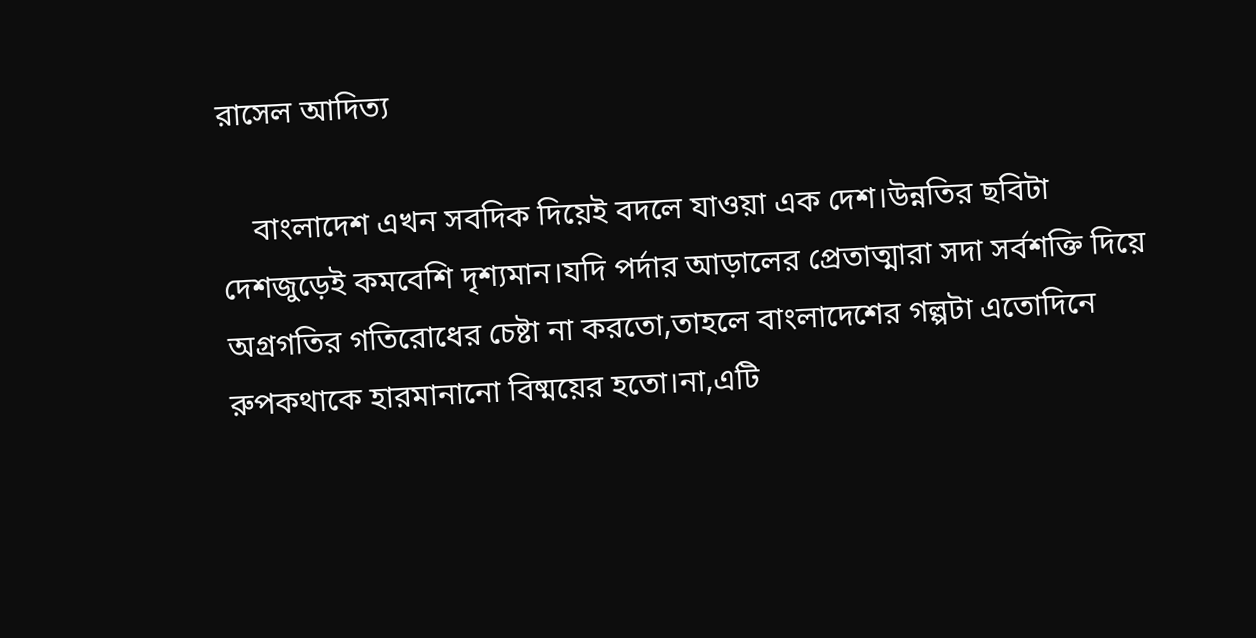রাসেল আদিত্য

    বাংলাদেশ এখন সবদিক দিয়েই বদলে যাওয়া এক দেশ।উন্নতির ছবিটা দেশজুড়েই কমবেশি দৃশ্যমান।যদি পর্দার আড়ালের প্রেতাত্মারা সদা সর্বশক্তি দিয়ে অগ্রগতির গতিরোধের চেষ্টা না করতো,তাহলে বাংলাদেশের গল্পটা এতোদিনে রুপকথাকে হারমানানো বিষ্ময়ের হতো।না,এটি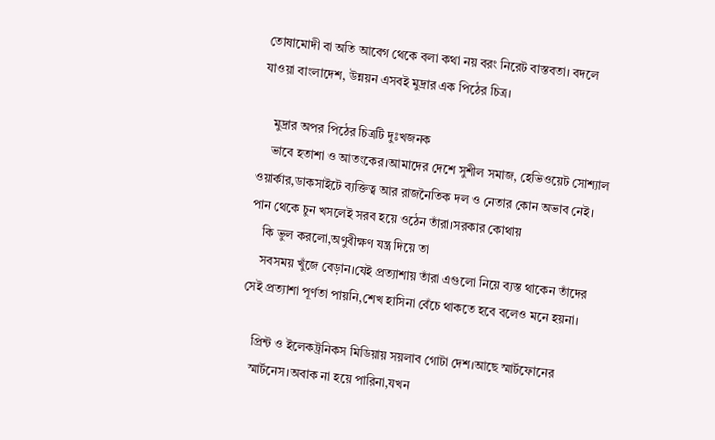তোষামোদী বা অতি আবেগ থেকে বলা কথা নয় বরং নিরেট বাস্তবতা। বদলে যাওয়া বাংলাদেশ, উন্নয়ন এসবই মুদ্রার এক পিঠের চিত্র।

    মুদ্রার অপর পিঠের চিত্রটি দুঃখজনক
    ভাবে হতাশা ও আতংকের।আমাদের দেশে সুশীল সমাজ, হেভিওয়েট সোশ্যাল ওয়ার্কার,ডাকসাইটে ব্যক্তিত্ব আর রাজনৈতিক দল ও নেতার কোন অভাব নেই। পান থেকে চুন খসলেই সরব হয়ে ওঠেন তাঁরা।সরকার কোথায়
    কি ভুল করলো,অণুবীক্ষণ যন্ত্র দিয়ে তা
    সবসময় খুঁজে বেড়ান।যেই প্রত্যাশায় তাঁরা এগুলো নিয়ে ব্যস্ত থাকেন তাঁদের সেই প্রত্যাশা পূর্ণতা পায়নি,শেখ হাসিনা বেঁচে থাকতে হবে বলেও মনে হয়না।

    প্রিন্ট ও ইলেকট্রনিকস মিডিয়ায় সয়লাব গোটা দেশ।আছে স্মার্টফোনের
    স্মার্টনেস।অবাক না হয়ে পারিনা,যখন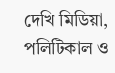দেখি মিডিয়া, পলিটিকাল ও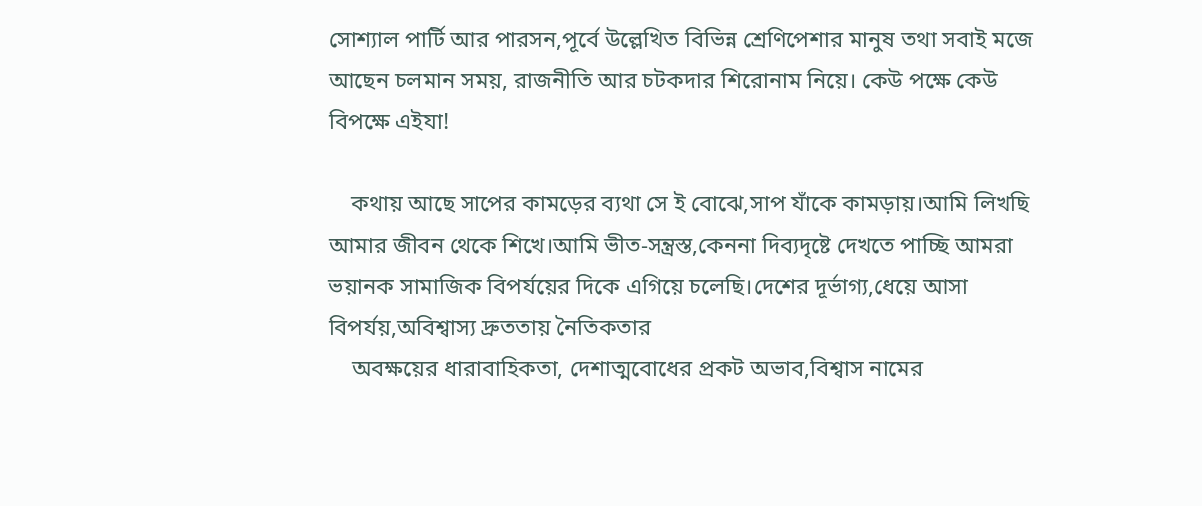সোশ্যাল পার্টি আর পারসন,পূর্বে উল্লেখিত বিভিন্ন শ্রেণিপেশার মানুষ তথা সবাই মজে আছেন চলমান সময়, রাজনীতি আর চটকদার শিরোনাম নিয়ে। কেউ পক্ষে কেউ বিপক্ষে এইযা!

    কথায় আছে সাপের কামড়ের ব্যথা সে ই বোঝে,সাপ যাঁকে কামড়ায়।আমি লিখছি আমার জীবন থেকে শিখে।আমি ভীত-সন্ত্রস্ত,কেননা দিব্যদৃষ্টে দেখতে পাচ্ছি আমরা ভয়ানক সামাজিক বিপর্যয়ের দিকে এগিয়ে চলেছি।দেশের দূর্ভাগ্য,ধেয়ে আসা বিপর্যয়,অবিশ্বাস্য দ্রুততায় নৈতিকতার
    অবক্ষয়ের ধারাবাহিকতা, দেশাত্মবোধের প্রকট অভাব,বিশ্বাস নামের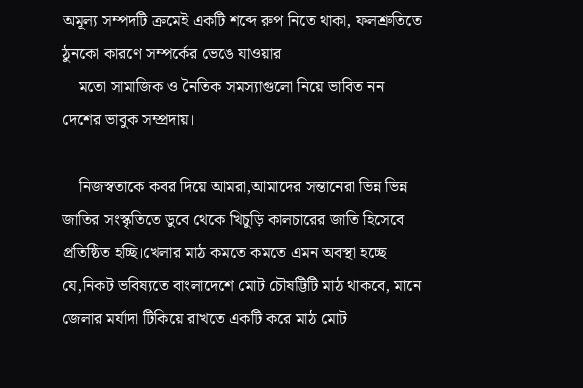অমূল্য সম্পদটি ক্রমেই একটি শব্দে রুপ নিতে থাকা, ফলশ্রুতিতে ঠুনকো কারণে সম্পর্কের ভেঙে যাওয়ার
    মতো সামাজিক ও নৈতিক সমস্যাগুলো নিয়ে ভাবিত নন দেশের ভাবুক সম্প্রদায়।

    নিজস্বতাকে কবর দিয়ে আমরা,আমাদের সন্তানেরা ভিন্ন ভিন্ন জাতির সংস্কৃতিতে ডুবে থেকে খিচুড়ি কালচারের জাতি হিসেবে প্রতিষ্ঠিত হচ্ছি।খেলার মাঠ কমতে কমতে এমন অবস্থা হচ্ছে যে,নিকট ভবিষ্যতে বাংলাদেশে মোট চৌষট্টিটি মাঠ থাকবে, মানে জেলার মর্যাদা টিকিয়ে রাখতে একটি করে মাঠ মোট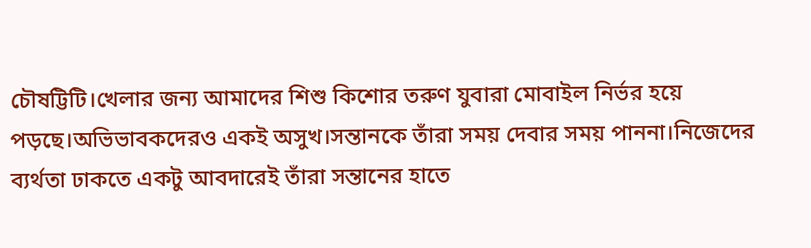চৌষট্টিটি।খেলার জন্য আমাদের শিশু কিশোর তরুণ যুবারা মোবাইল নির্ভর হয়ে পড়ছে।অভিভাবকদেরও একই অসুখ।সন্তানকে তাঁরা সময় দেবার সময় পাননা।নিজেদের ব্যর্থতা ঢাকতে একটু আবদারেই তাঁরা সন্তানের হাতে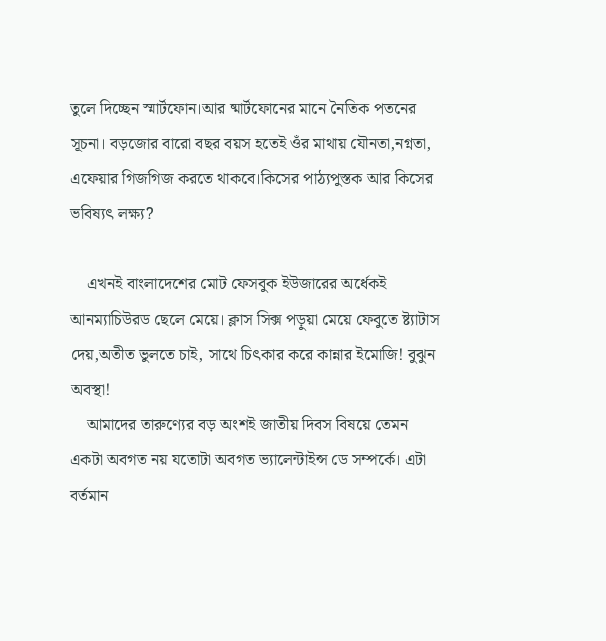তুলে দিচ্ছেন স্মার্টফোন।আর ষ্মার্টফোনের মানে নৈতিক পতনের সূচনা। বড়জোর বারো বছর বয়স হতেই ওঁর মাথায় যৌনতা,নগ্নতা, এফেয়ার গিজগিজ করতে থাকবে।কিসের পাঠ্যপুস্তক আর কিসের ভবিষ্যৎ লক্ষ্য?

    এখনই বাংলাদেশের মোট ফেসবুক ইউজারের অর্ধেকই আনম্যাচিউরড ছেলে মেয়ে। ক্লাস সিক্স পড়ুয়া মেয়ে ফেবুতে ষ্ট্যাটাস দেয়,অতীত ভুলতে চাই, সাথে চিৎকার করে কান্নার ইমোজি! বুঝুন অবস্থা!
    আমাদের তারুণ্যের বড় অংশই জাতীয় দিবস বিষয়ে তেমন একটা অবগত নয় যতোটা অবগত ভ্যালেন্টাইন্স ডে সম্পর্কে। এটা বর্তমান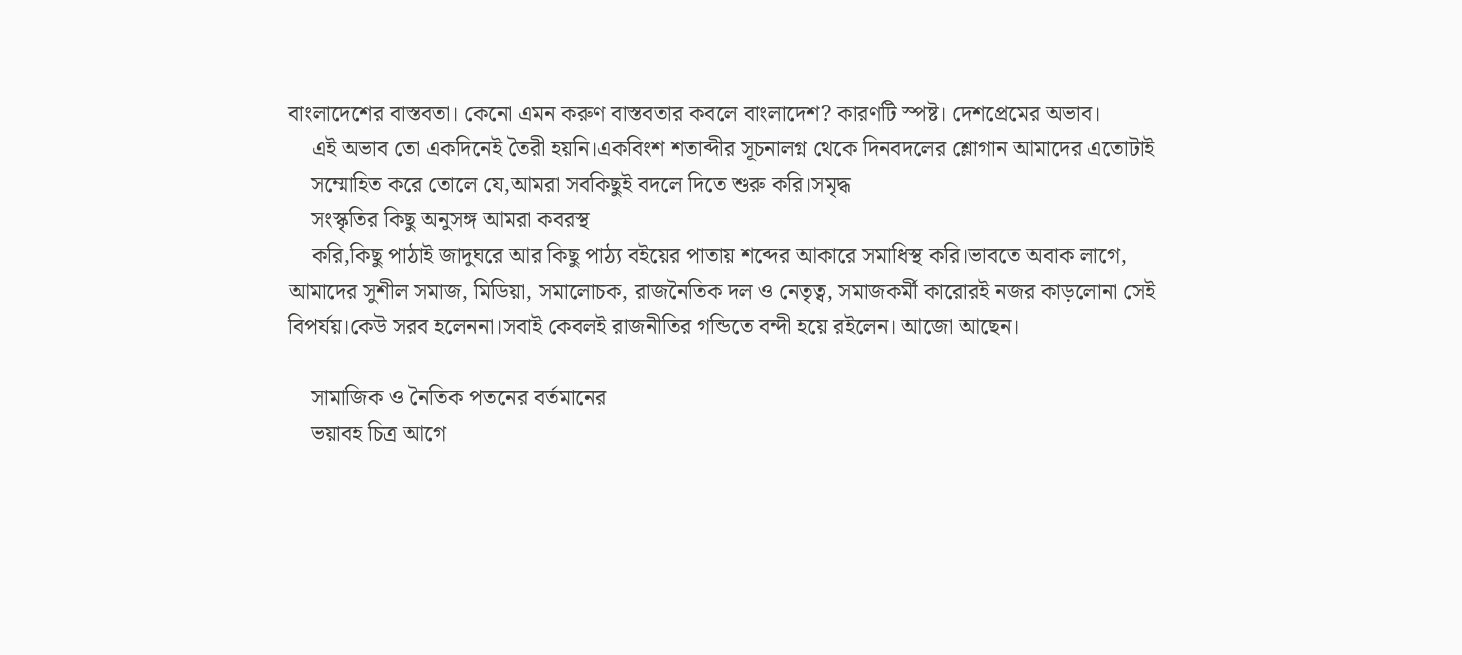বাংলাদেশের বাস্তবতা। কেনো এমন করুণ বাস্তবতার কবলে বাংলাদেশ? কারণটি স্পষ্ট। দেশপ্রেমের অভাব।
    এই অভাব তো একদিনেই তৈরী হয়নি।একবিংশ শতাব্দীর সূচনালগ্ন থেকে দিনবদলের শ্লোগান আমাদের এতোটাই
    সম্মোহিত করে তোলে যে,আমরা সবকিছুই বদলে দিতে শুরু করি।সমৃদ্ধ
    সংস্কৃতির কিছু অনুসঙ্গ আমরা কবরস্থ
    করি,কিছু পাঠাই জাদুঘরে আর কিছু পাঠ্য বইয়ের পাতায় শব্দের আকারে সমাধিস্থ করি।ভাবতে অবাক লাগে, আমাদের সুশীল সমাজ, মিডিয়া, সমালোচক, রাজনৈতিক দল ও নেতৃত্ব, সমাজকর্মী কারোরই নজর কাড়লোনা সেই বিপর্যয়।কেউ সরব হলেননা।সবাই কেবলই রাজনীতির গন্ডিতে বন্দী হয়ে রইলেন। আজো আছেন।

    সামাজিক ও নৈতিক পতনের বর্তমানের
    ভয়াবহ চিত্র আগে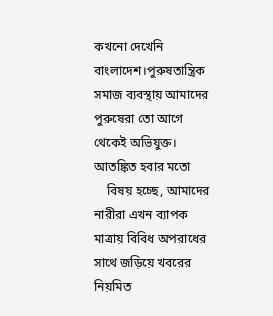কখনো দেখেনি বাংলাদেশ।পুরুষতান্ত্রিক সমাজ ব্যবস্থায় আমাদের পুরুষেরা তো আগে থেকেই অভিযুক্ত। আতঙ্কিত হবার মতো
    বিষয় হচ্ছে, আমাদের নারীরা এখন ব্যাপক মাত্রায় বিবিধ অপরাধের সাথে জড়িয়ে খবরের নিয়মিত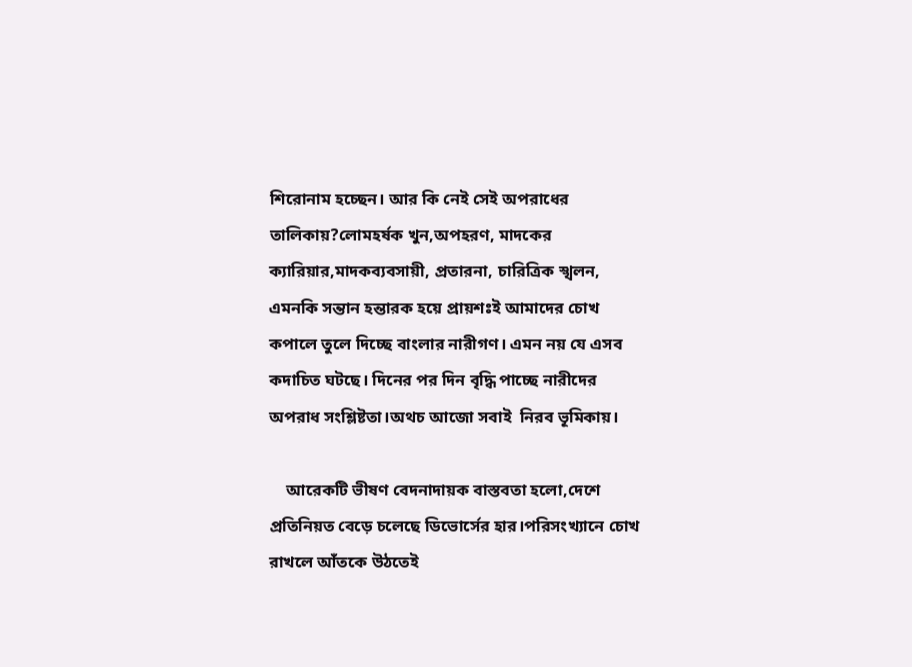শিরোনাম হচ্ছেন। আর কি নেই সেই অপরাধের তালিকায়?লোমহর্ষক খুন,অপহরণ, মাদকের ক্যারিয়ার,মাদকব্যবসায়ী, প্রতারনা, চারিত্রিক স্খলন, এমনকি সন্তান হন্তারক হয়ে প্রায়শঃই আমাদের চোখ কপালে তুলে দিচ্ছে বাংলার নারীগণ। এমন নয় যে এসব কদাচিত ঘটছে। দিনের পর দিন বৃদ্ধি পাচ্ছে নারীদের অপরাধ সংশ্লিষ্টতা।অথচ আজো সবাই  নিরব ভূমিকায়।

    আরেকটি ভীষণ বেদনাদায়ক বাস্তবতা হলো,দেশে প্রতিনিয়ত বেড়ে চলেছে ডিভোর্সের হার।পরিসংখ্যানে চোখ রাখলে আঁতকে উঠতেই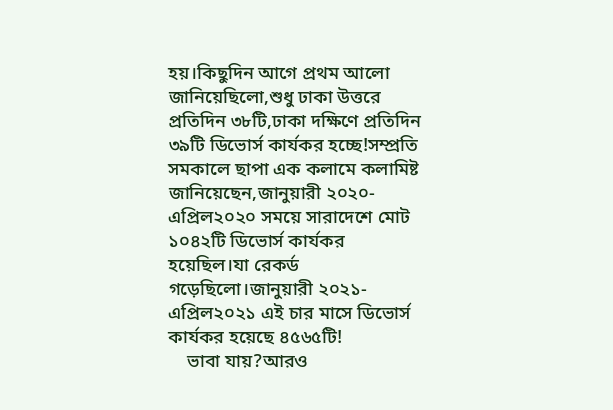হয়।কিছুদিন আগে প্রথম আলো জানিয়েছিলো,শুধু ঢাকা উত্তরে প্রতিদিন ৩৮টি,ঢাকা দক্ষিণে প্রতিদিন ৩৯টি ডিভোর্স কার্যকর হচ্ছে!সম্প্রতি সমকালে ছাপা এক কলামে কলামিষ্ট জানিয়েছেন,জানুয়ারী ২০২০-এপ্রিল২০২০ সময়ে সারাদেশে মোট ১০৪২টি ডিভোর্স কার্যকর হয়েছিল।যা রেকর্ড গড়েছিলো।জানুয়ারী ২০২১-এপ্রিল২০২১ এই চার মাসে ডিভোর্স কার্যকর হয়েছে ৪৫৬৫টি!
    ভাবা যায়?আরও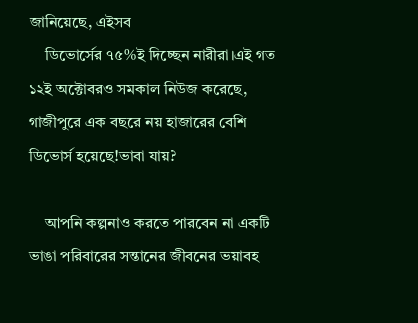জানিয়েছে, এইসব
    ডিভোর্সের ৭৫%ই দিচ্ছেন নারীরা।এই গত ১২ই অক্টোবরও সমকাল নিউজ করেছে, গাজীপুরে এক বছরে নয় হাজারের বেশি ডিভোর্স হয়েছে!ভাবা যায়?

    আপনি কল্পনাও করতে পারবেন না একটি ভাঙা পরিবারের সন্তানের জীবনের ভয়াবহ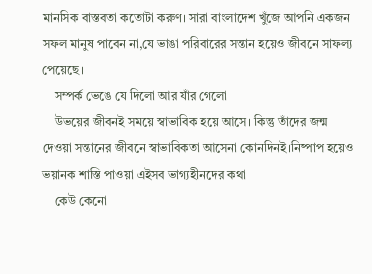মানসিক বাস্তবতা কতোটা করুণ। সারা বাংলাদেশ খুঁজে আপনি একজন সফল মানুষ পাবেন না,যে ভাঙা পরিবারের সন্তান হয়েও জীবনে সাফল্য পেয়েছে।
    সম্পর্ক ভেঙে যে দিলো আর যাঁর গেলো
    উভয়ের জীবনই সময়ে স্বাভাবিক হয়ে আসে। কিন্তু তাঁদের জন্ম দেওয়া সন্তানের জীবনে স্বাভাবিকতা আসেনা কোনদিনই।নিষ্পাপ হয়েও ভয়ানক শাস্তি পাওয়া এইসব ভাগ্যহীনদের কথা
    কেউ কেনো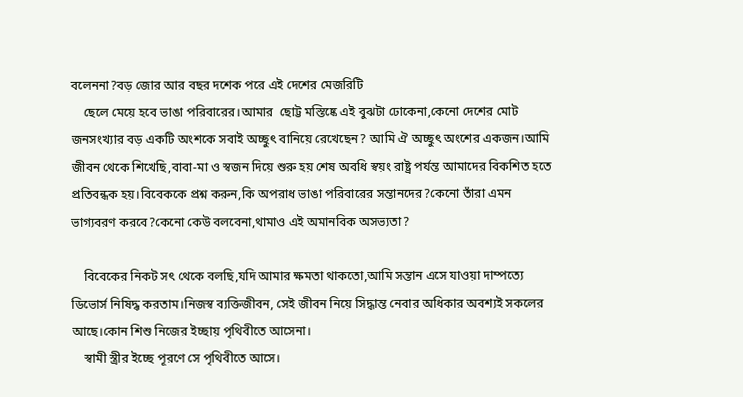বলেননা?বড় জোর আর বছর দশেক পরে এই দেশের মেজরিটি
    ছেলে মেয়ে হবে ভাঙা পরিবারের।আমার  ছোট্ট মস্তিষ্কে এই বুঝটা ঢোকেনা,কেনো দেশের মোট জনসংখ্যার বড় একটি অংশকে সবাই অচ্ছুৎ বানিয়ে রেখেছেন? আমি ঐ অচ্ছুৎ অংশের একজন।আমি জীবন থেকে শিখেছি,বাবা-মা ও স্বজন দিয়ে শুরু হয় শেষ অবধি স্বয়ং রাষ্ট্র পর্যন্ত আমাদের বিকশিত হতে প্রতিবন্ধক হয়।বিবেককে প্রশ্ন করুন,কি অপরাধ ভাঙা পরিবারের সন্তানদের?কেনো তাঁরা এমন ভাগ্যবরণ করবে?কেনো কেউ বলবেনা,থামাও এই অমানবিক অসভ্যতা?

    বিবেকের নিকট সৎ থেকে বলছি,যদি আমার ক্ষমতা থাকতো,আমি সন্তান এসে যাওয়া দাম্পত্যে ডিভোর্স নিষিদ্ধ করতাম।নিজস্ব ব্যক্তিজীবন, সেই জীবন নিয়ে সিদ্ধান্ত নেবার অধিকার অবশ্যই সকলের আছে।কোন শিশু নিজের ইচ্ছায় পৃথিবীতে আসেনা।
    স্বামী স্ত্রীর ইচ্ছে পূরণে সে পৃথিবীতে আসে।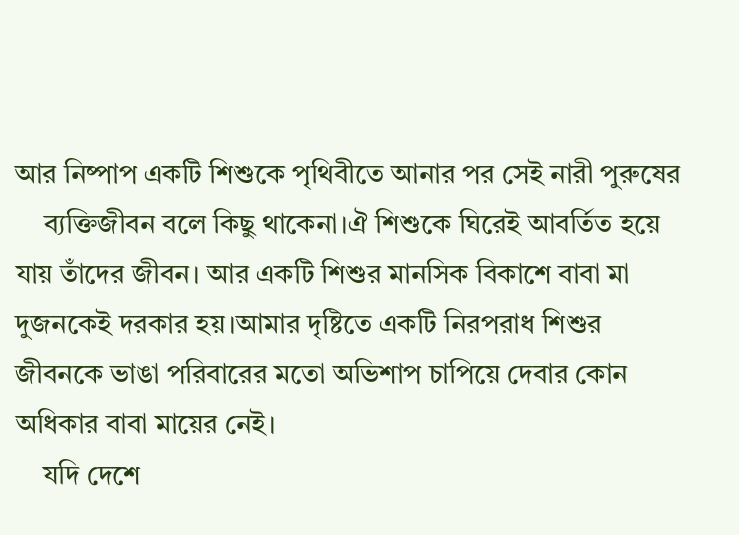আর নিষ্পাপ একটি শিশুকে পৃথিবীতে আনার পর সেই নারী পুরুষের
    ব্যক্তিজীবন বলে কিছু থাকেনা।ঐ শিশুকে ঘিরেই আবর্তিত হয়ে যায় তাঁদের জীবন। আর একটি শিশুর মানসিক বিকাশে বাবা মা দুজনকেই দরকার হয়।আমার দৃষ্টিতে একটি নিরপরাধ শিশুর জীবনকে ভাঙা পরিবারের মতো অভিশাপ চাপিয়ে দেবার কোন অধিকার বাবা মায়ের নেই।
    যদি দেশে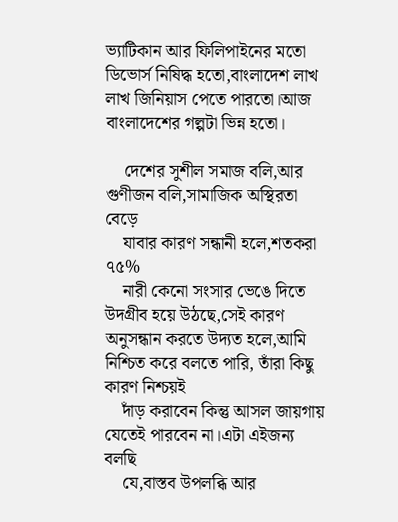ভ্যাটিকান আর ফিলিপাইনের মতো ডিভোর্স নিষিদ্ধ হতো,বাংলাদেশ লাখ লাখ জিনিয়াস পেতে পারতো।আজ বাংলাদেশের গল্পটা ভিন্ন হতো।

    দেশের সুশীল সমাজ বলি,আর গুণীজন বলি,সামাজিক অস্থিরতা বেড়ে
    যাবার কারণ সন্ধানী হলে,শতকরা ৭৫%
    নারী কেনো সংসার ভেঙে দিতে উদগ্রীব হয়ে উঠছে,সেই কারণ অনুসন্ধান করতে উদ্যত হলে,আমি নিশ্চিত করে বলতে পারি, তাঁরা কিছু কারণ নিশ্চয়ই
    দাঁড় করাবেন কিন্তু আসল জায়গায় যেতেই পারবেন না।এটা এইজন্য বলছি
    যে,বাস্তব উপলব্ধি আর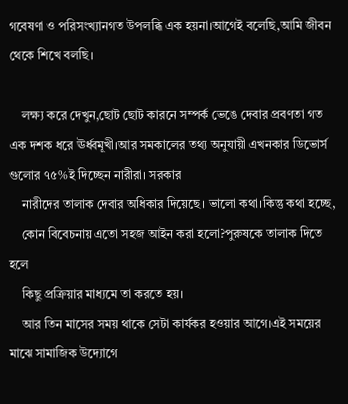গবেষণা ও পরিসংখ্যানগত উপলব্ধি এক হয়না।আগেই বলেছি,আমি জীবন থেকে শিখে বলছি।

    লক্ষ্য করে দেখুন,ছোট ছোট কারনে সম্পর্ক ভেঙে দেবার প্রবণতা গত এক দশক ধরে ঊর্ধ্বমূখী।আর সমকালের তথ্য অনুযায়ী এখনকার ডিভোর্স গুলোর ৭৫%ই দিচ্ছেন নারীরা। সরকার
    নারীদের তালাক দেবার অধিকার দিয়েছে। ভালো কথা।কিন্তু কথা হচ্ছে,
    কোন বিবেচনায় এতো সহজ আইন করা হলো?পুরুষকে তালাক দিতে হলে
    কিছু প্রক্রিয়ার মাধ্যমে তা করতে হয়।
    আর তিন মাসের সময় থাকে সেটা কার্যকর হওয়ার আগে।এই সময়ের মাঝে সামাজিক উদ্যোগে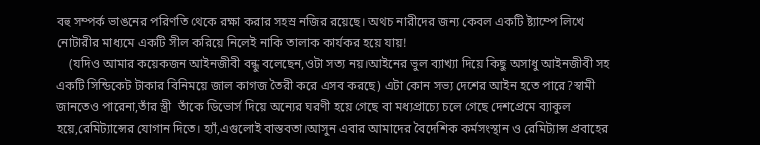বহু সম্পর্ক ভাঙনের পরিণতি থেকে রক্ষা করার সহস্র নজির রয়েছে। অথচ নারীদের জন্য কেবল একটি ষ্ট্যাম্পে লিখে নোটারীর মাধ্যমে একটি সীল করিয়ে নিলেই নাকি তালাক কার্যকর হয়ে যায়!
    (যদিও আমার কয়েকজন আইনজীবী বন্ধু বলেছেন,ওটা সত্য নয়।আইনের ভুল ব্যাখ্যা দিয়ে কিছু অসাধু আইনজীবী সহ একটি সিন্ডিকেট টাকার বিনিময়ে জাল কাগজ তৈরী করে এসব করছে) এটা কোন সভ্য দেশের আইন হতে পারে?স্বামী জানতেও পারেনা,তাঁর স্ত্রী  তাঁকে ডিভোর্স দিয়ে অন্যের ঘরণী হয়ে গেছে বা মধ্যপ্রাচ্যে চলে গেছে দেশপ্রেমে ব্যাকুল হয়ে,রেমিট্যান্সের যোগান দিতে। হ্যাঁ,এগুলোই বাস্তবতা।আসুন এবার আমাদের বৈদেশিক কর্মসংস্থান ও রেমিট্যান্স প্রবাহের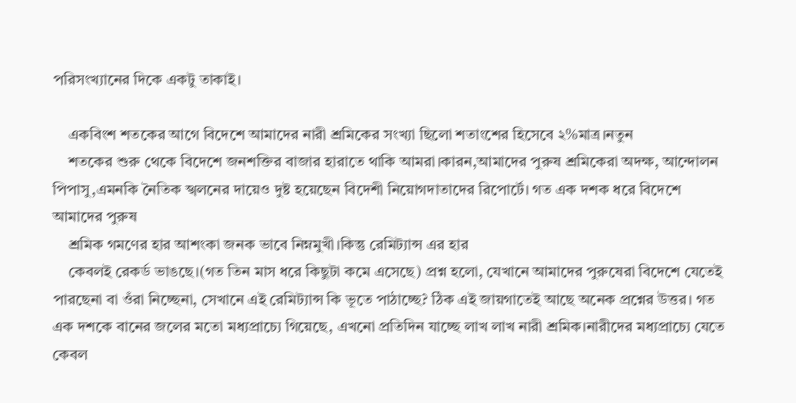পরিসংখ্যানের দিকে একটু তাকাই।

    একবিংশ শতকের আগে বিদেশে আমাদের নারী শ্রমিকের সংখ্যা ছিলো শতাংশের হিসেবে ২%মাত্র।নতুন
    শতকের শুরু থেকে বিদেশে জনশক্তির বাজার হারাতে থাকি আমরা।কারন,আমাদের পুরুষ শ্রমিকেরা অদক্ষ, আন্দোলন পিপাসু,এমনকি নৈতিক স্খলনের দায়েও দুষ্ট হয়েছেন বিদেশী নিয়োগদাতাদের রিপোর্টে। গত এক দশক ধরে বিদেশে আমাদের পুরুষ
    শ্রমিক গমণের হার আশংকা জনক ভাবে নিম্নমুখী।কিন্তু রেমিট্যান্স এর হার
    কেবলই রেকর্ড ভাঙছে।(গত তিন মাস ধরে কিছুটা কমে এসেছে) প্রশ্ন হলো, যেখানে আমাদের পুরুষেরা বিদেশে যেতেই পারছেনা বা ওঁরা নিচ্ছেনা, সেখানে এই রেমিট্যান্স কি ভূতে পাঠাচ্ছে? ঠিক এই জায়গাতেই আছে অনেক প্রশ্নের উত্তর। গত এক দশকে বানের জলের মতো মধ্যপ্রাচ্যে গিয়েছে, এখনো প্রতিদিন যাচ্ছে লাখ লাখ নারী শ্রমিক।নারীদের মধ্যপ্রাচ্যে যেতে কেবল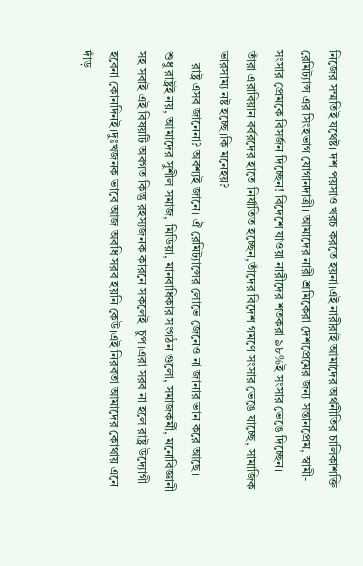নিজের সম্মতিই যথেষ্ট। দশ পয়সাও খরচ করতে হয়না।এই নারীরাই আমাদের অর্থনীতির চালিকাশক্তি রেমিট্যান্স এর সিংহভাগ যোগানদাত্রী। আমাদের নারী শ্রমিকেরা দেশপ্রেমের জন্য সন্তানপ্রেম, স্বামী-সংসার প্রেমকে বিসর্জন দিচ্ছেন! বিদেশে যাওয়া নারীদের শতকরা ৯৮%ই সংসার ভেঙে দিচ্ছেন। তাঁরা এরাবিয়ান বর্বরদের হাতে নির্যাতিত হচ্ছেন,তাঁদের বিদেশ গমণে সংসার ভেঙে যাচ্ছে, সামাজিক ভারসাম্য নষ্ট হচ্ছে।কি মনেহয়?
    রাষ্ট্র এসব জানেনা? অবশ্যই জানে। ঐ রেমিট্যান্সের লোভে জেনেও না জানার ভান করে আছে। শুধু রাষ্ট্রই নয়, আমাদের সুশীল সমাজ, মিডিয়া, মানবাধিকার সংগঠন গুলো, সমাজকর্মী, মনোবিজ্ঞানী সহ সবাই এই বিষয়টি অবগত কিন্তু রহস্যজনক কারনে সকলেই  চুপ।এরা সরব না হলে রাষ্ট্র উদ্যোগী হবেনা কোনদিনই।দুঃখজনক ভাবে আজ অবধি সরব হয়নি কেউ।এই নিরবতা আমাদের কোথায় এনে দাঁড়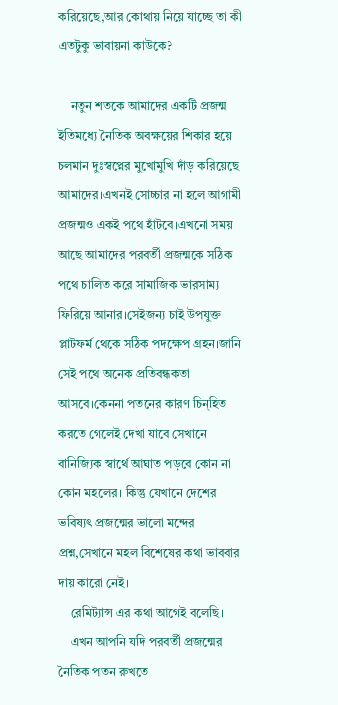করিয়েছে,আর কোথায় নিয়ে যাচ্ছে তা কী এতটুকু ভাবায়না কাউকে?

    নতুন শতকে আমাদের একটি প্রজন্ম ইতিমধ্যে নৈতিক অবক্ষয়ের শিকার হয়ে চলমান দুঃস্বপ্নের মুখোমুখি দাঁড় করিয়েছে আমাদের।এখনই সোচ্চার না হলে আগামী প্রজন্মও একই পথে হাঁটবে।এখনো সময় আছে আমাদের পরবর্তী প্রজন্মকে সঠিক পথে চালিত করে সামাজিক ভারসাম্য ফিরিয়ে আনার।সেইজন্য চাই উপযুক্ত প্লাটফর্ম থেকে সঠিক পদক্ষেপ গ্রহন।জানি সেই পথে অনেক প্রতিবন্ধকতা আসবে।কেননা পতনের কারণ চিন্হিত করতে গেলেই দেখা যাবে সেখানে বানিজ্যিক স্বার্থে আঘাত পড়বে কোন না কোন মহলের। কিন্তু যেখানে দেশের ভবিষ্যৎ প্রজন্মের ভালো মন্দের প্রশ্ন,সেখানে মহল বিশেষের কথা ভাববার দায় কারো নেই।
    রেমিট্যান্স এর কথা আগেই বলেছি।
    এখন আপনি যদি পরবর্তী প্রজন্মের নৈতিক পতন রুখতে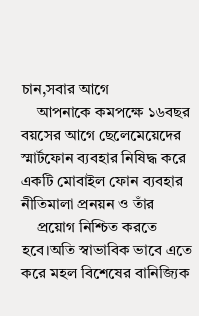চান,সবার আগে
    আপনাকে কমপক্ষে ১৬বছর বয়সের আগে ছেলেমেয়েদের স্মার্টফোন ব্যবহার নিষিদ্ধ করে একটি মোবাইল ফোন ব্যবহার নীতিমালা প্রনয়ন ও তাঁর
    প্রয়োগ নিশ্চিত করতে হবে।অতি স্বাভাবিক ভাবে এতে করে মহল বিশেষের বানিজ্যিক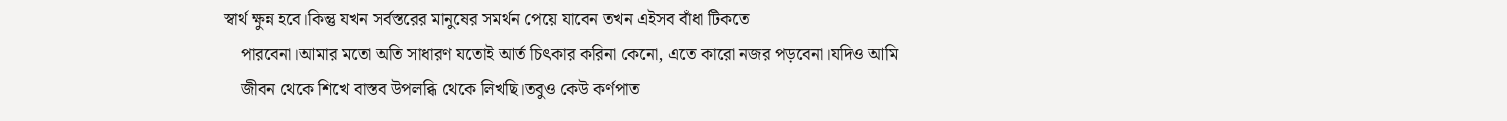স্বার্থ ক্ষুন্ন হবে।কিন্তু যখন সর্বস্তরের মানুষের সমর্থন পেয়ে যাবেন তখন এইসব বাঁধা টিকতে
    পারবেনা।আমার মতো অতি সাধারণ যতোই আর্ত চিৎকার করিনা কেনো, এতে কারো নজর পড়বেনা।যদিও আমি
    জীবন থেকে শিখে বাস্তব উপলব্ধি থেকে লিখছি।তবুও কেউ কর্ণপাত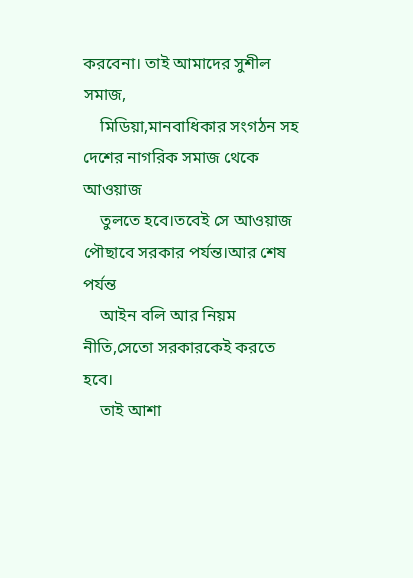করবেনা। তাই আমাদের সুশীল সমাজ,
    মিডিয়া,মানবাধিকার সংগঠন সহ দেশের নাগরিক সমাজ থেকে আওয়াজ
    তুলতে হবে।তবেই সে আওয়াজ পৌছাবে সরকার পর্যন্ত।আর শেষ পর্যন্ত
    আইন বলি আর নিয়ম নীতি,সেতো সরকারকেই করতে হবে।
    তাই আশা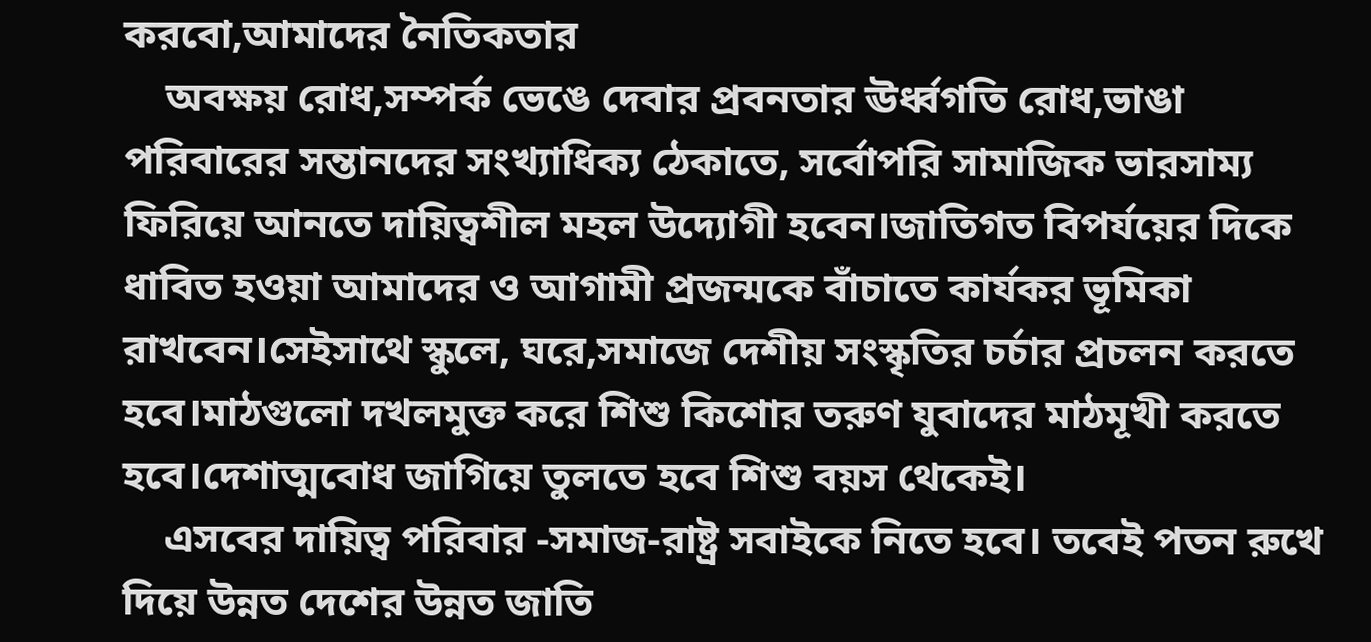করবো,আমাদের নৈতিকতার
    অবক্ষয় রোধ,সম্পর্ক ভেঙে দেবার প্রবনতার ঊর্ধ্বগতি রোধ,ভাঙা পরিবারের সন্তানদের সংখ্যাধিক্য ঠেকাতে, সর্বোপরি সামাজিক ভারসাম্য ফিরিয়ে আনতে দায়িত্বশীল মহল উদ্যোগী হবেন।জাতিগত বিপর্যয়ের দিকে ধাবিত হওয়া আমাদের ও আগামী প্রজন্মকে বাঁচাতে কার্যকর ভূমিকা রাখবেন।সেইসাথে স্কুলে, ঘরে,সমাজে দেশীয় সংস্কৃতির চর্চার প্রচলন করতে হবে।মাঠগুলো দখলমুক্ত করে শিশু কিশোর তরুণ যুবাদের মাঠমূখী করতে হবে।দেশাত্মবোধ জাগিয়ে তুলতে হবে শিশু বয়স থেকেই।
    এসবের দায়িত্ব পরিবার -সমাজ-রাষ্ট্র সবাইকে নিতে হবে। তবেই পতন রুখে দিয়ে উন্নত দেশের উন্নত জাতি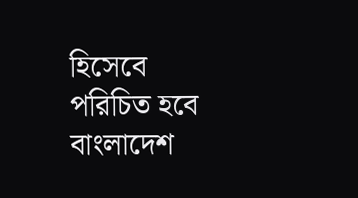হিসেবে পরিচিত হবে বাংলাদেশ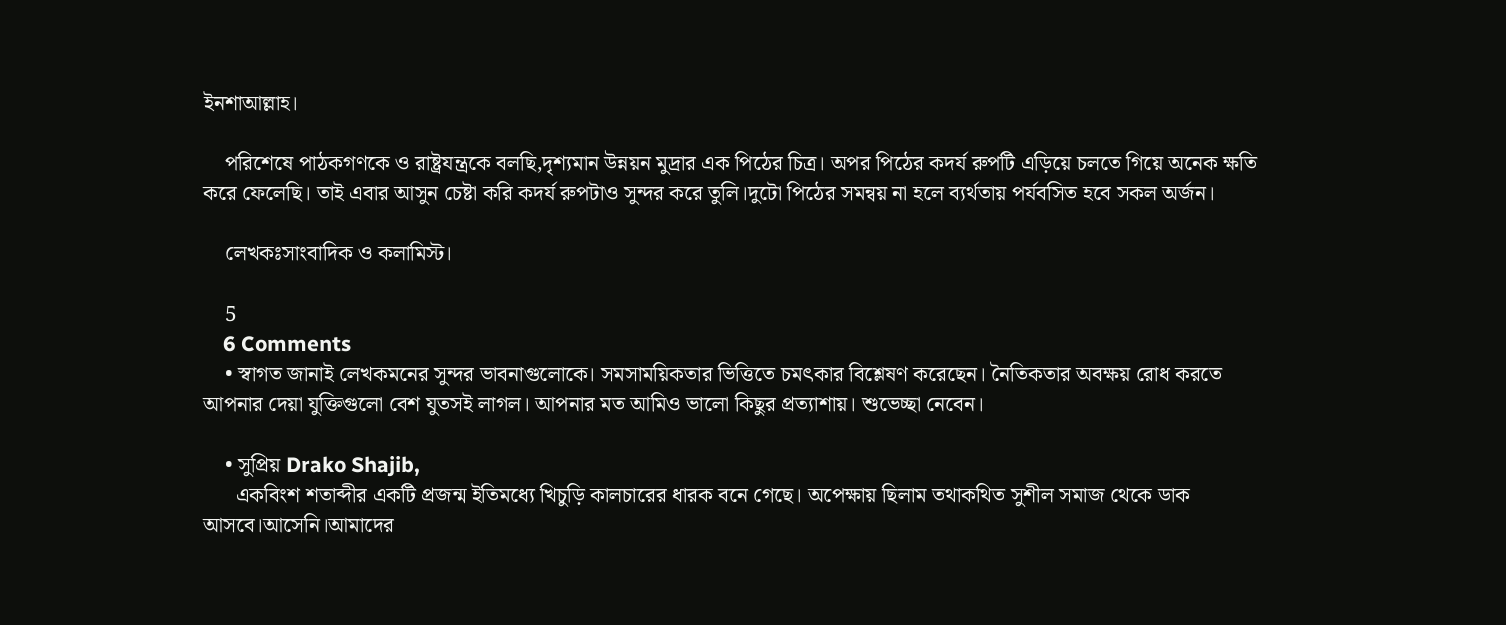ইনশাআল্লাহ।

    পরিশেষে পাঠকগণকে ও রাষ্ট্রযন্ত্রকে বলছি,দৃশ্যমান উন্নয়ন মুদ্রার এক পিঠের চিত্র। অপর পিঠের কদর্য রুপটি এড়িয়ে চলতে গিয়ে অনেক ক্ষতি করে ফেলেছি। তাই এবার আসুন চেষ্টা করি কদর্য রুপটাও সুন্দর করে তুলি।দুটো পিঠের সমন্বয় না হলে ব্যর্থতায় পর্যবসিত হবে সকল অর্জন।

    লেখকঃসাংবাদিক ও কলামিস্ট।

    5
    6 Comments
    • স্বাগত জানাই লেখকমনের সুন্দর ভাবনাগুলোকে। সমসাময়িকতার ভিত্তিতে চমৎকার বিশ্লেষণ করেছেন। নৈতিকতার অবক্ষয় রোধ করতে আপনার দেয়া যুক্তিগুলো বেশ যুতসই লাগল। আপনার মত আমিও ভালো কিছুর প্রত্যাশায়। শুভেচ্ছা নেবেন।

    • সুপ্রিয় Drako Shajib,
      একবিংশ শতাব্দীর একটি প্রজন্ম ইতিমধ্যে খিচুড়ি কালচারের ধারক বনে গেছে। অপেক্ষায় ছিলাম তথাকথিত সুশীল সমাজ থেকে ডাক আসবে।আসেনি।আমাদের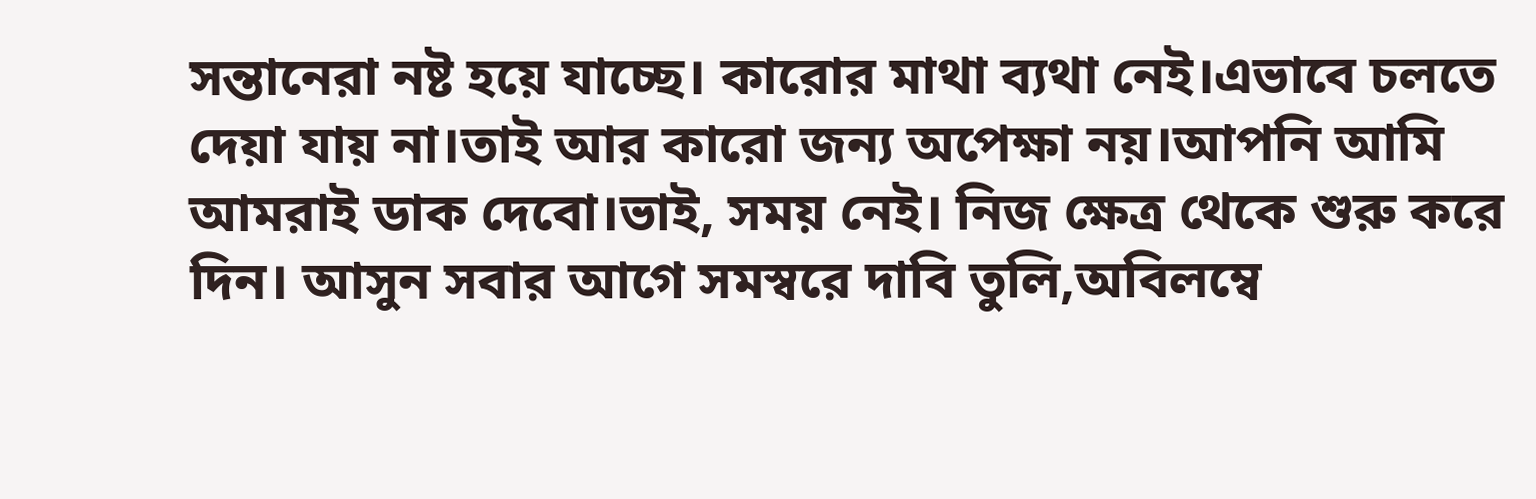সন্তানেরা নষ্ট হয়ে যাচ্ছে। কারোর মাথা ব্যথা নেই।এভাবে চলতে দেয়া যায় না।তাই আর কারো জন্য অপেক্ষা নয়।আপনি আমি আমরাই ডাক দেবো।ভাই, সময় নেই। নিজ ক্ষেত্র থেকে শুরু করে দিন। আসুন সবার আগে সমস্বরে দাবি তুলি,অবিলম্বে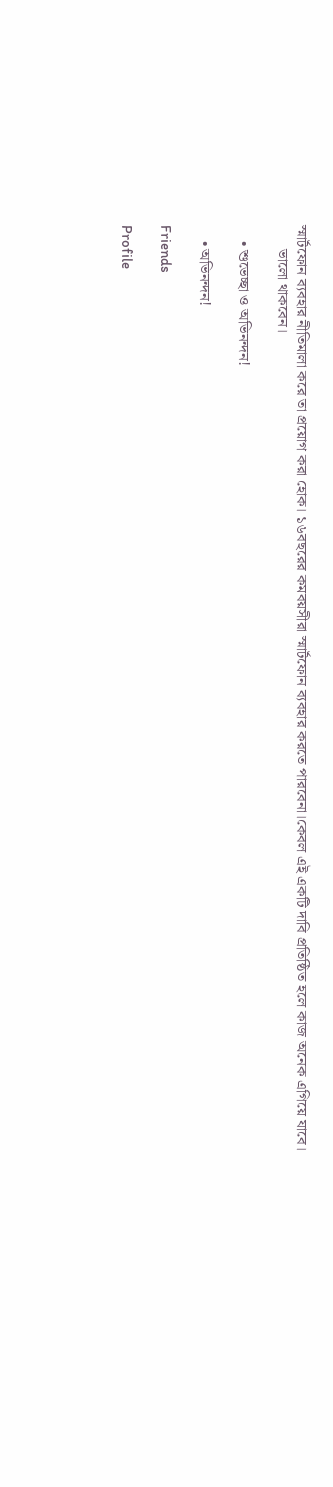স্মার্টফোন ব্যবহার নীতিমালা করে তা প্রয়োগ করা হোক। ১৬বছরের কমবয়সীরা স্মার্টফোন ব্যবহার করতে পারবেনা।কেবল এই একটি দাবি প্রতিষ্ঠিত হলে কাজ অনেক এগিয়ে যাবে।
      ভালো থাকবেন।

    • শুভেচ্ছা ও অভিনন্দন!

    • অভিনন্দন!

Friends

Profile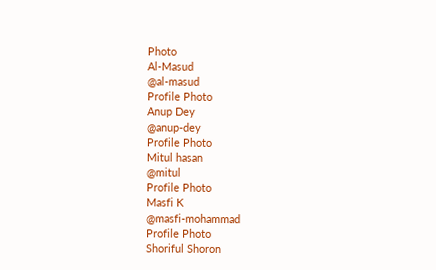Photo
Al-Masud
@al-masud
Profile Photo
Anup Dey
@anup-dey
Profile Photo
Mitul hasan
@mitul
Profile Photo
Masfi K
@masfi-mohammad
Profile Photo
Shoriful Shoron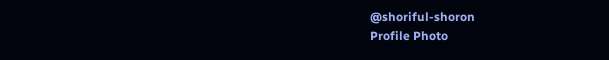@shoriful-shoron
Profile Photo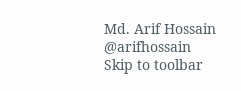Md. Arif Hossain
@arifhossain
Skip to toolbar